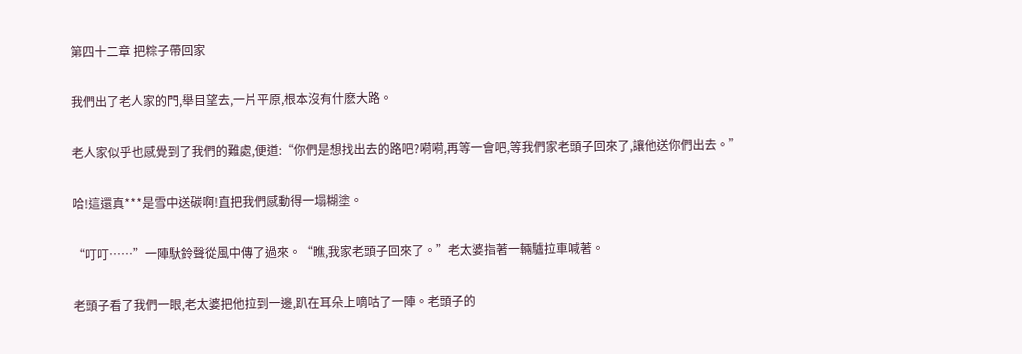第四十二章 把粽子帶回家

我們出了老人家的門,舉目望去,一片平原,根本沒有什麽大路。

老人家似乎也感覺到了我們的難處,便道:“你們是想找出去的路吧?嗬嗬,再等一會吧,等我們家老頭子回來了,讓他送你們出去。”

哈!這還真***是雪中送碳啊!直把我們感動得一塌糊塗。

“叮叮……”一陣馱鈴聲從風中傳了過來。“瞧,我家老頭子回來了。”老太婆指著一輛驢拉車喊著。

老頭子看了我們一眼,老太婆把他拉到一邊,趴在耳朵上嘀咕了一陣。老頭子的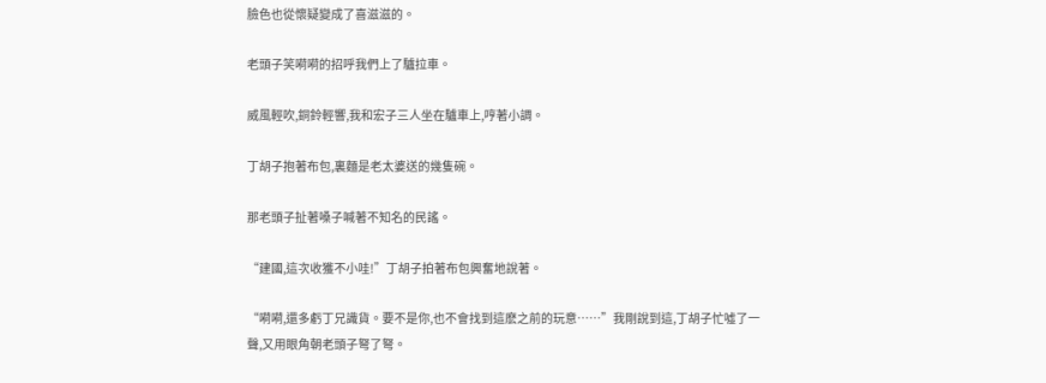臉色也從懷疑變成了喜滋滋的。

老頭子笑嗬嗬的招呼我們上了驢拉車。

威風輕吹,銅鈴輕響,我和宏子三人坐在驢車上,哼著小調。

丁胡子抱著布包,裏麵是老太婆送的幾隻碗。

那老頭子扯著嗓子喊著不知名的民謠。

“建國,這次收獲不小哇!”丁胡子拍著布包興奮地說著。

“嗬嗬,還多虧丁兄識貨。要不是你,也不會找到這麽之前的玩意……”我剛說到這,丁胡子忙噓了一聲,又用眼角朝老頭子弩了弩。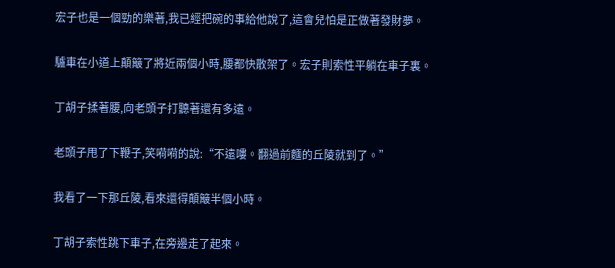宏子也是一個勁的樂著,我已經把碗的事給他說了,這會兒怕是正做著發財夢。

驢車在小道上顛簸了將近兩個小時,腰都快散架了。宏子則索性平躺在車子裏。

丁胡子揉著腰,向老頭子打聽著還有多遠。

老頭子甩了下鞭子,笑嗬嗬的說:“不遠嘍。翻過前麵的丘陵就到了。”

我看了一下那丘陵,看來還得顛簸半個小時。

丁胡子索性跳下車子,在旁邊走了起來。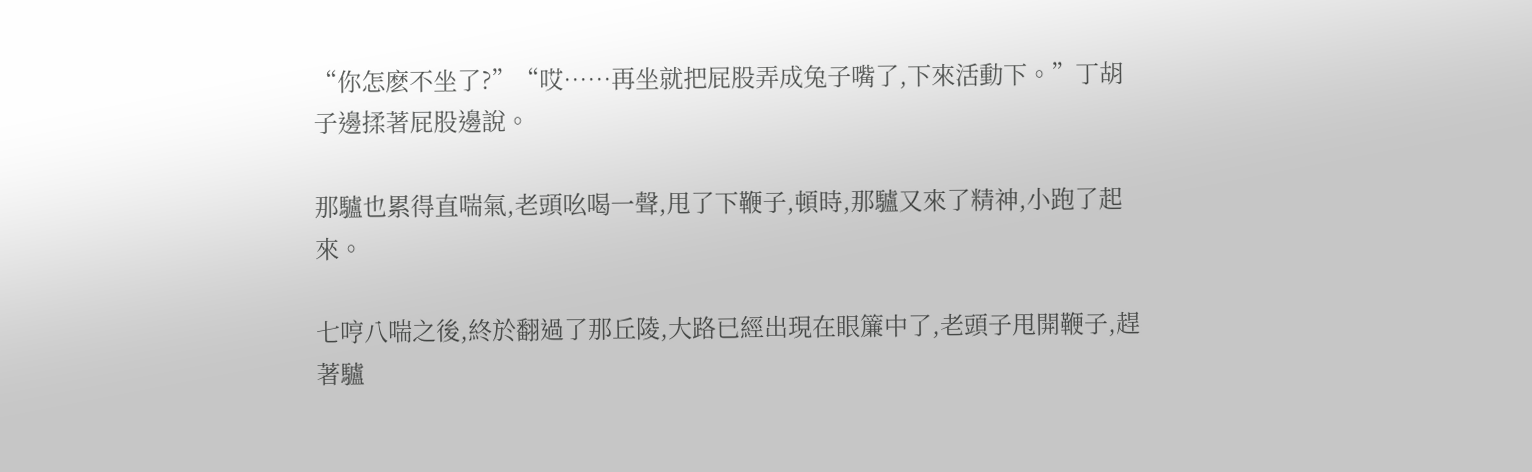“你怎麽不坐了?”“哎……再坐就把屁股弄成兔子嘴了,下來活動下。”丁胡子邊揉著屁股邊說。

那驢也累得直喘氣,老頭吆喝一聲,甩了下鞭子,頓時,那驢又來了精神,小跑了起來。

七哼八喘之後,終於翻過了那丘陵,大路已經出現在眼簾中了,老頭子甩開鞭子,趕著驢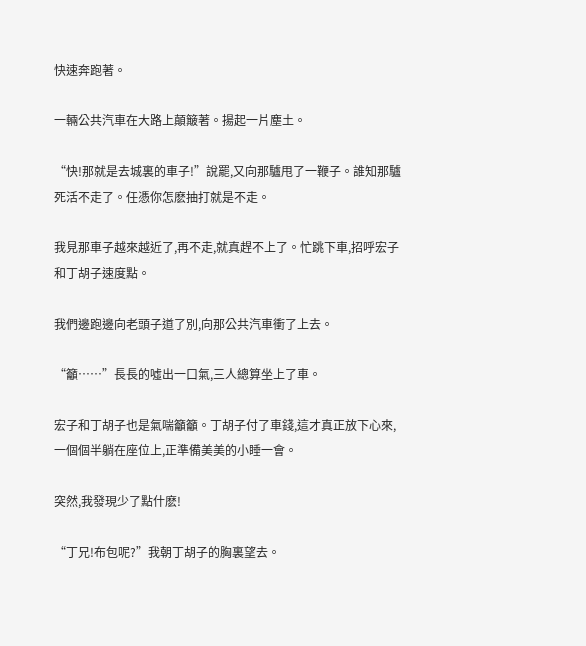快速奔跑著。

一輛公共汽車在大路上顛簸著。揚起一片塵土。

“快!那就是去城裏的車子!”說罷,又向那驢甩了一鞭子。誰知那驢死活不走了。任憑你怎麽抽打就是不走。

我見那車子越來越近了,再不走,就真趕不上了。忙跳下車,招呼宏子和丁胡子速度點。

我們邊跑邊向老頭子道了別,向那公共汽車衝了上去。

“籲……”長長的噓出一口氣,三人總算坐上了車。

宏子和丁胡子也是氣喘籲籲。丁胡子付了車錢,這才真正放下心來,一個個半躺在座位上,正準備美美的小睡一會。

突然,我發現少了點什麽!

“丁兄!布包呢?”我朝丁胡子的胸裏望去。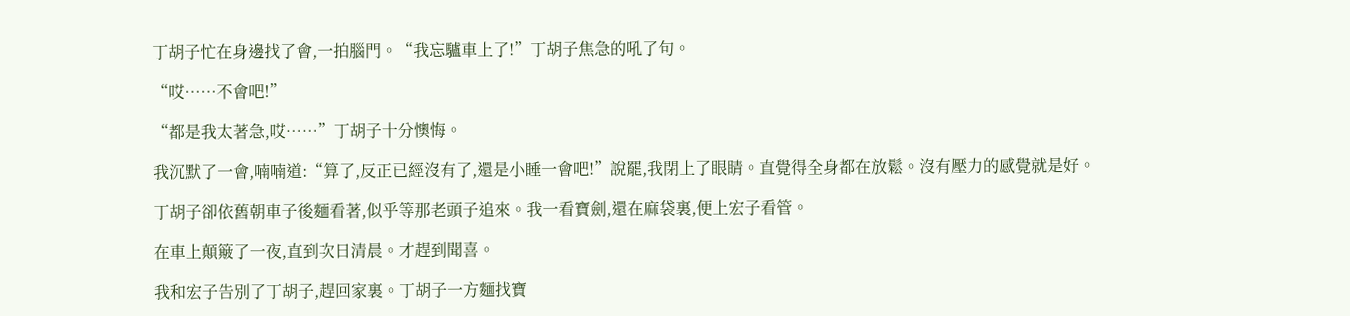丁胡子忙在身邊找了會,一拍腦門。“我忘驢車上了!”丁胡子焦急的吼了句。

“哎……不會吧!”

“都是我太著急,哎……”丁胡子十分懊悔。

我沉默了一會,喃喃道:“算了,反正已經沒有了,還是小睡一會吧!”說罷,我閉上了眼睛。直覺得全身都在放鬆。沒有壓力的感覺就是好。

丁胡子卻依舊朝車子後麵看著,似乎等那老頭子追來。我一看寶劍,還在麻袋裏,便上宏子看管。

在車上顛簸了一夜,直到次日清晨。才趕到聞喜。

我和宏子告別了丁胡子,趕回家裏。丁胡子一方麵找寶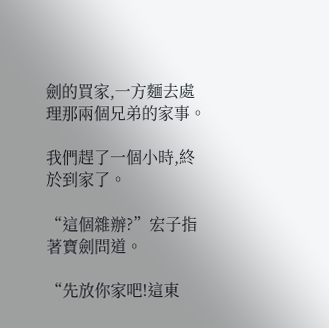劍的買家,一方麵去處理那兩個兄弟的家事。

我們趕了一個小時,終於到家了。

“這個雜辦?”宏子指著寶劍問道。

“先放你家吧!這東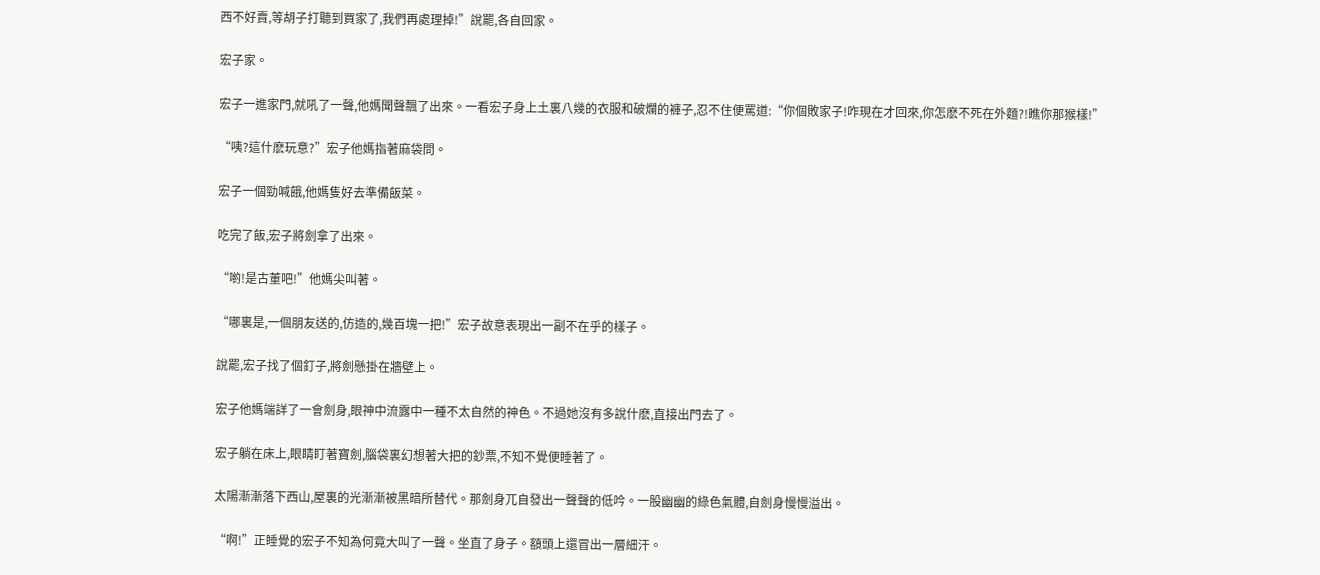西不好賣,等胡子打聽到買家了,我們再處理掉!”說罷,各自回家。

宏子家。

宏子一進家門,就吼了一聲,他媽聞聲飄了出來。一看宏子身上土裏八幾的衣服和破爛的褲子,忍不住便罵道:“你個敗家子!咋現在才回來,你怎麽不死在外麵?!瞧你那猴樣!”

“咦?這什麽玩意?”宏子他媽指著麻袋問。

宏子一個勁喊餓,他媽隻好去準備飯菜。

吃完了飯,宏子將劍拿了出來。

“喲!是古董吧!”他媽尖叫著。

“哪裏是,一個朋友送的,仿造的,幾百塊一把!”宏子故意表現出一副不在乎的樣子。

說罷,宏子找了個釘子,將劍懸掛在牆壁上。

宏子他媽端詳了一會劍身,眼神中流露中一種不太自然的神色。不過她沒有多說什麽,直接出門去了。

宏子躺在床上,眼睛盯著寶劍,腦袋裏幻想著大把的鈔票,不知不覺便睡著了。

太陽漸漸落下西山,屋裏的光漸漸被黑暗所替代。那劍身兀自發出一聲聲的低吟。一股幽幽的綠色氣體,自劍身慢慢溢出。

“啊!”正睡覺的宏子不知為何竟大叫了一聲。坐直了身子。額頭上還冒出一層細汗。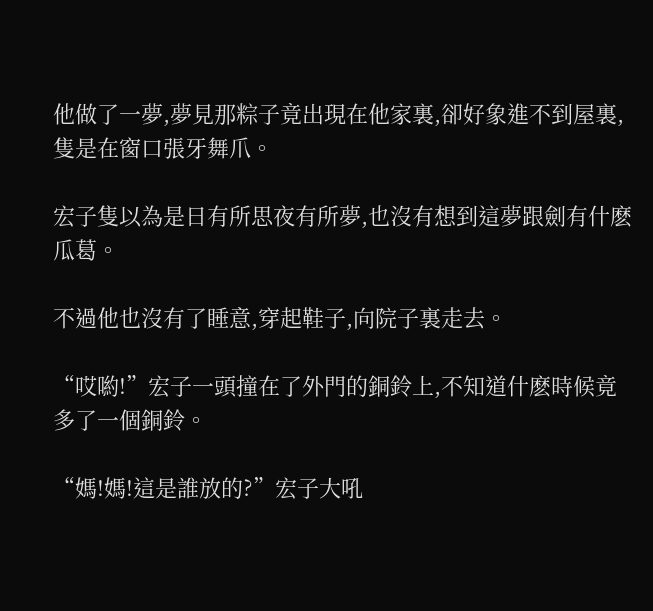他做了一夢,夢見那粽子竟出現在他家裏,卻好象進不到屋裏,隻是在窗口張牙舞爪。

宏子隻以為是日有所思夜有所夢,也沒有想到這夢跟劍有什麽瓜葛。

不過他也沒有了睡意,穿起鞋子,向院子裏走去。

“哎喲!”宏子一頭撞在了外門的銅鈴上,不知道什麽時候竟多了一個銅鈴。

“媽!媽!這是誰放的?”宏子大吼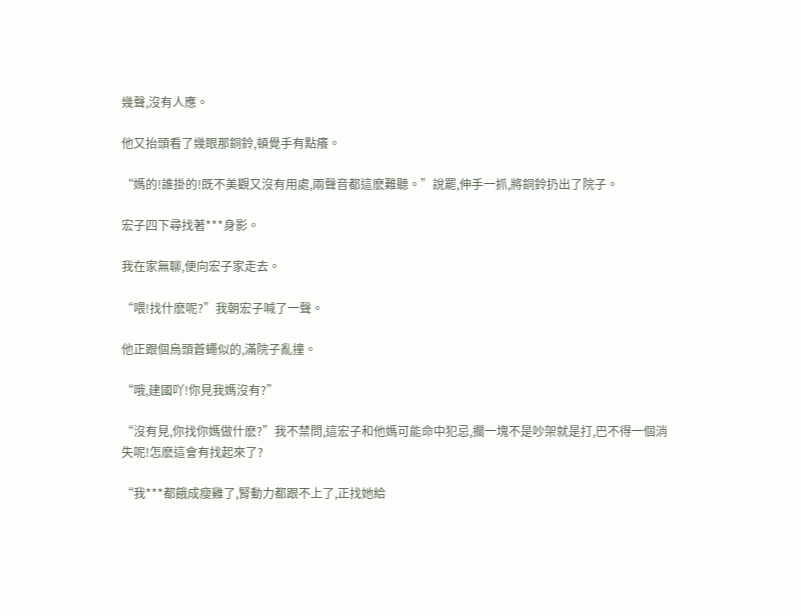幾聲,沒有人應。

他又抬頭看了幾眼那銅鈴,頓覺手有點癢。

“媽的!誰掛的!既不美觀又沒有用處,兩聲音都這麽難聽。”說罷,伸手一抓,將銅鈴扔出了院子。

宏子四下尋找著***身影。

我在家無聊,便向宏子家走去。

“喂!找什麽呢?”我朝宏子喊了一聲。

他正跟個烏頭蒼蠅似的,滿院子亂撞。

“哦,建國吖!你見我媽沒有?”

“沒有見,你找你媽做什麽?”我不禁問,這宏子和他媽可能命中犯忌,擱一塊不是吵架就是打,巴不得一個消失呢!怎麽這會有找起來了?

“我***都餓成瘦雞了,腎動力都跟不上了,正找她給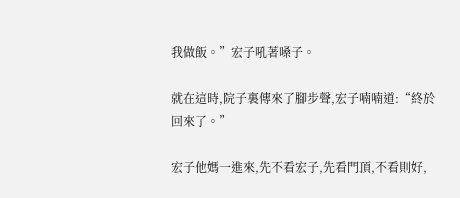我做飯。”宏子吼著嗓子。

就在這時,院子裏傳來了腳步聲,宏子喃喃道:“終於回來了。”

宏子他媽一進來,先不看宏子,先看門頂,不看則好,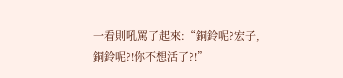一看則吼罵了起來:“銅鈴呢?宏子,銅鈴呢?!你不想活了?!”